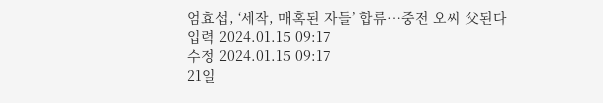엄효섭, ‘세작, 매혹된 자들’ 합류…중전 오씨 父된다
입력 2024.01.15 09:17
수정 2024.01.15 09:17
21일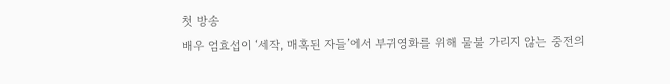첫 방송
배우 엄효섭이 ‘세작, 매혹된 자들’에서 부귀영화를 위해 물불 가리지 않는 중전의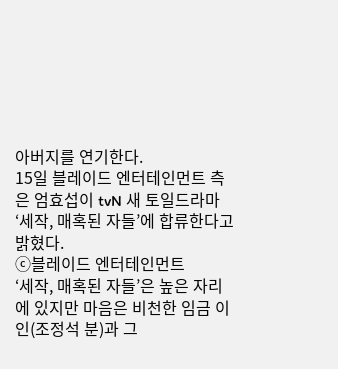아버지를 연기한다.
15일 블레이드 엔터테인먼트 측은 엄효섭이 tvN 새 토일드라마 ‘세작, 매혹된 자들’에 합류한다고 밝혔다.
ⓒ블레이드 엔터테인먼트
‘세작, 매혹된 자들’은 높은 자리에 있지만 마음은 비천한 임금 이인(조정석 분)과 그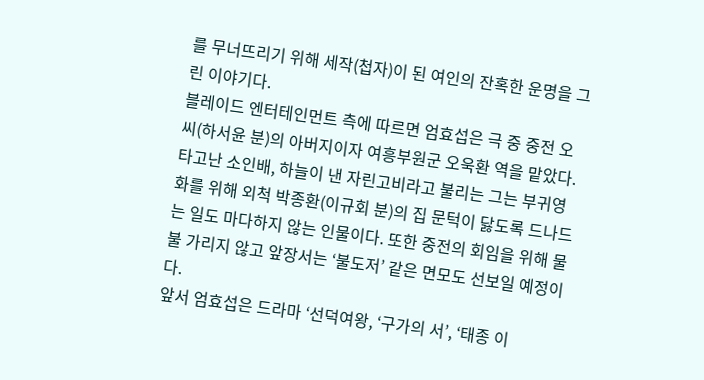를 무너뜨리기 위해 세작(첩자)이 된 여인의 잔혹한 운명을 그린 이야기다.
블레이드 엔터테인먼트 측에 따르면 엄효섭은 극 중 중전 오씨(하서윤 분)의 아버지이자 여흥부원군 오욱환 역을 맡았다. 타고난 소인배, 하늘이 낸 자린고비라고 불리는 그는 부귀영화를 위해 외척 박종환(이규회 분)의 집 문턱이 닳도록 드나드는 일도 마다하지 않는 인물이다. 또한 중전의 회임을 위해 물불 가리지 않고 앞장서는 ‘불도저’ 같은 면모도 선보일 예정이다.
앞서 엄효섭은 드라마 ‘선덕여왕, ‘구가의 서’, ‘태종 이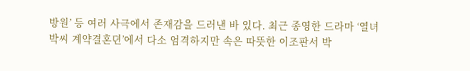방원’ 등 여러 사극에서 존재감을 드러낸 바 있다. 최근 종영한 드라마 ‘열녀박씨 계약결혼뎐’에서 다소 엄격하지만 속은 따뜻한 이조판서 박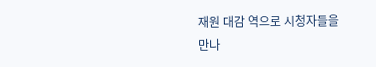재원 대감 역으로 시청자들을 만나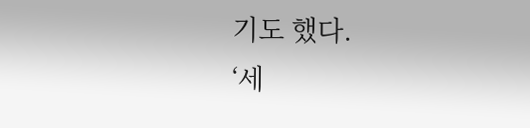기도 했다.
‘세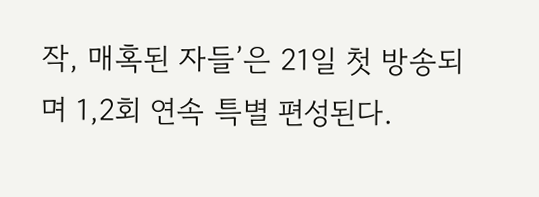작, 매혹된 자들’은 21일 첫 방송되며 1,2회 연속 특별 편성된다.